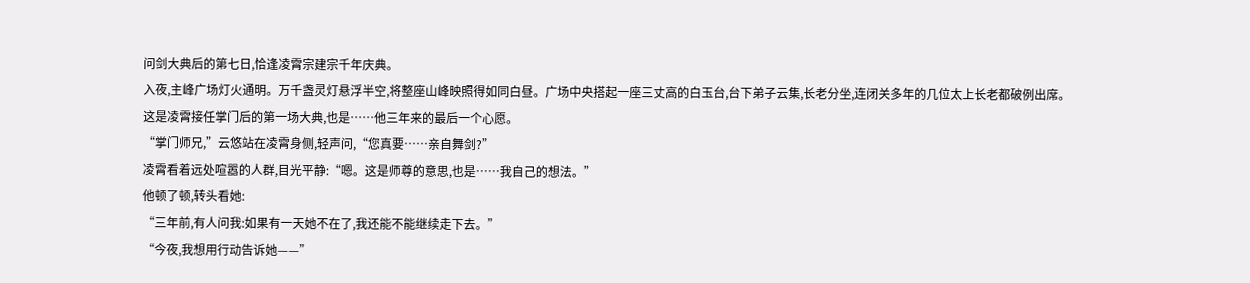问剑大典后的第七日,恰逢凌霄宗建宗千年庆典。
入夜,主峰广场灯火通明。万千盏灵灯悬浮半空,将整座山峰映照得如同白昼。广场中央搭起一座三丈高的白玉台,台下弟子云集,长老分坐,连闭关多年的几位太上长老都破例出席。
这是凌霄接任掌门后的第一场大典,也是……他三年来的最后一个心愿。
“掌门师兄,”云悠站在凌霄身侧,轻声问,“您真要……亲自舞剑?”
凌霄看着远处喧嚣的人群,目光平静:“嗯。这是师尊的意思,也是……我自己的想法。”
他顿了顿,转头看她:
“三年前,有人问我:如果有一天她不在了,我还能不能继续走下去。”
“今夜,我想用行动告诉她——”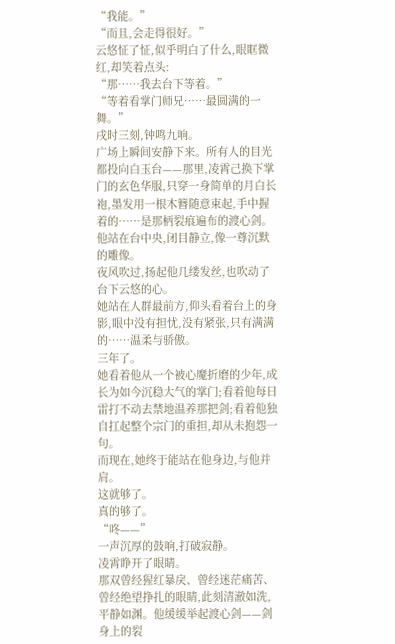“我能。”
“而且,会走得很好。”
云悠怔了怔,似乎明白了什么,眼眶微红,却笑着点头:
“那……我去台下等着。”
“等着看掌门师兄……最圆满的一舞。”
戌时三刻,钟鸣九响。
广场上瞬间安静下来。所有人的目光都投向白玉台——那里,凌霄己换下掌门的玄色华服,只穿一身简单的月白长袍,墨发用一根木簪随意束起,手中握着的……是那柄裂痕遍布的渡心剑。
他站在台中央,闭目静立,像一尊沉默的雕像。
夜风吹过,扬起他几缕发丝,也吹动了台下云悠的心。
她站在人群最前方,仰头看着台上的身影,眼中没有担忧,没有紧张,只有满满的……温柔与骄傲。
三年了。
她看着他从一个被心魔折磨的少年,成长为如今沉稳大气的掌门;看着他每日雷打不动去禁地温养那把剑;看着他独自扛起整个宗门的重担,却从未抱怨一句。
而现在,她终于能站在他身边,与他并肩。
这就够了。
真的够了。
“咚——”
一声沉厚的鼓响,打破寂静。
凌霄睁开了眼睛。
那双曾经猩红暴戾、曾经迷茫痛苦、曾经绝望挣扎的眼睛,此刻清澈如洗,平静如渊。他缓缓举起渡心剑——剑身上的裂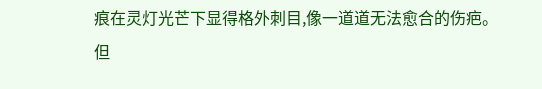痕在灵灯光芒下显得格外刺目,像一道道无法愈合的伤疤。
但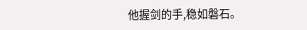他握剑的手,稳如磐石。